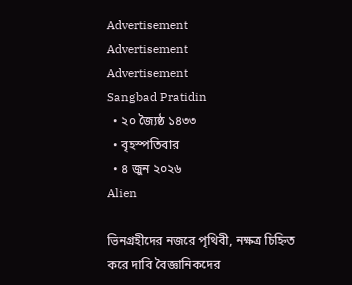Advertisement
Advertisement
Advertisement
Sangbad Pratidin
  • ২০ জ্যৈষ্ঠ ১৪৩৩
  • বৃহস্পতিবার
  • ৪ জুন ২০২৬
Alien

ভিনগ্রহীদের নজরে পৃথিবী, নক্ষত্র চিহ্নিত করে দাবি বৈজ্ঞানিকদের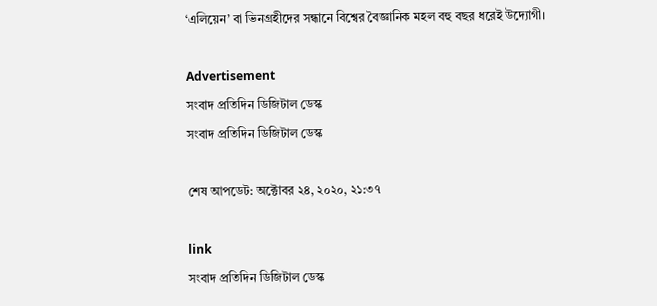‘এলিয়েন’ বা ভিনগ্রহীদের সন্ধানে বিশ্বের বৈজ্ঞানিক মহল বহু বছর ধরেই উদ্যোগী।

Advertisement
সংবাদ প্রতিদিন ডিজিটাল ডেস্ক
সংবাদ প্রতিদিন ডিজিটাল ডেস্ক

শেষ আপডেট: অক্টোবর ২৪, ২০২০, ২১:৩৭

link
সংবাদ প্রতিদিন ডিজিটাল ডেস্ক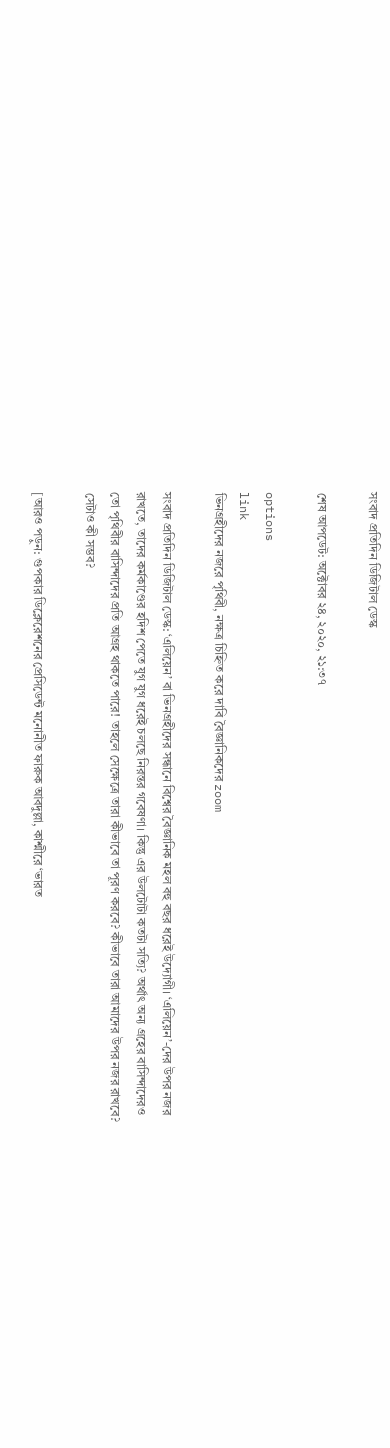সংবাদ প্রতিদিন ডিজিটাল ডেস্ক

শেষ আপডেট: অক্টোবর ২৪, ২০২০, ২১:৩৭

options
link
ভিনগ্রহীদের নজরে পৃথিবী, নক্ষত্র চিহ্নিত করে দাবি বৈজ্ঞানিকদের zoom

সংবাদ প্রতিদিন ডিজিটাল ডেস্ক: ‘এলিয়েন’ বা ভিনগ্রহীদের সন্ধানে বিশ্বের বৈজ্ঞানিক মহল বহু বছর ধরেই উদ্যোগী। ‘এলিয়েন’-দের উপর নজর রাখতে, তাদের কর্মকাণ্ডের হদিশ পেতে যুগ যুগ ধরেই চলছে নিরন্তর গবেষণা। কিন্তু এর উলটোটা কতটা সত্যি? অর্থাৎ অন্য গ্রহের বাসিন্দাদেরও তো পৃথিবীর বাসিন্দাদের প্রতি আগ্রহ থাকতে পারে! তাহলে সেক্ষেত্রে তারা কীভাবে তা পূরণ করবে? কীভাবে তারা আমাদের উপর নজর রাখবে? সেটাও কী সম্ভব?

[আরও পড়ুন: গুপকার ডিক্লেরেশনের প্রেসিডেন্ট মনোনীত ফারুক আবদুল্লা, কাশ্মীরে ‘ভারত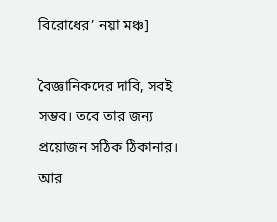বিরোধের’ নয়া মঞ্চ]

বৈজ্ঞানিকদের দাবি, সবই সম্ভব। তবে তার জন্য প্রয়োজন সঠিক ঠিকানার। আর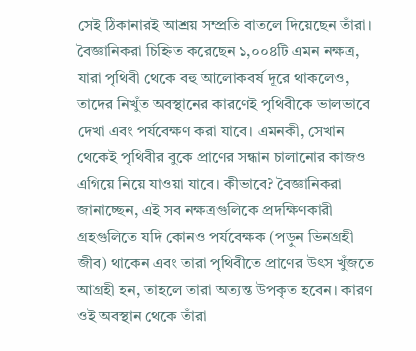সেই ঠিকানারই আশ্রয় সম্প্রতি বাতলে দিয়েছেন তাঁরা। বৈজ্ঞানিকরা চিহ্নিত করেছেন ১,০০৪টি এমন নক্ষত্র, যারা পৃথিবী থেকে বহু আলোকবর্ষ দূরে থাকলেও, তাদের নিখুঁত অবস্থানের কারণেই পৃথিবীকে ভালভাবে দেখা এবং পর্যবেক্ষণ করা যাবে। এমনকী, সেখান থেকেই পৃথিবীর বুকে প্রাণের সন্ধান চালানোর কাজও এগিয়ে নিয়ে যাওয়া যাবে। কীভাবে? বৈজ্ঞানিকরা জানাচ্ছেন, এই সব নক্ষত্রগুলিকে প্রদক্ষিণকারী গ্রহগুলিতে যদি কোনও পর্যবেক্ষক (পড়ুন ভিনগ্রহী জীব) থাকেন এবং তারা পৃথিবীতে প্রাণের উৎস খুঁজতে আগ্রহী হন, তাহলে তারা অত্যন্ত উপকৃত হবেন। কারণ ওই অবস্থান থেকে তাঁরা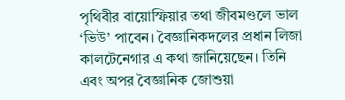পৃথিবীর বায়োস্ফিয়ার তথা জীবমণ্ডলে ভাল ‘ভিউ’ পাবেন। বৈজ্ঞানিকদলের প্রধান লিজা কালটেনেগার এ কথা জানিয়েছেন। তিনি এবং অপর বৈজ্ঞানিক জোশুয়া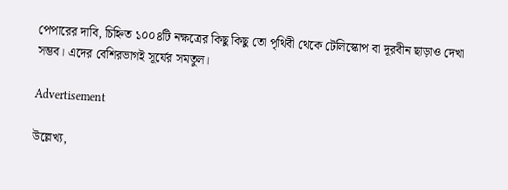পেপারের দাবি, চিহ্নিত ১০০৪টি নক্ষত্রের কিছু কিছু তো পৃথিবী থেকে টেলিস্কোপ বা দূরবীন ছাড়াও দেখা সম্ভব। এদের বেশিরভাগই সূর্যের সমতুল।

Advertisement

উল্লেখ্য,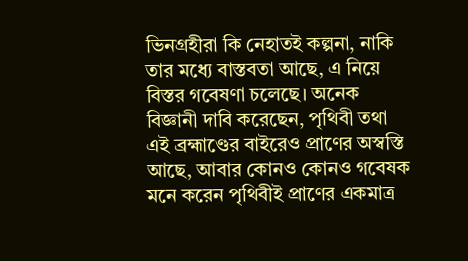ভিনগ্রহীরা কি নেহাতই কল্পনা, নাকি তার মধ্যে বাস্তবতা আছে, এ নিয়ে বিস্তর গবেষণা চলেছে। অনেক বিজ্ঞানী দাবি করেছেন, পৃথিবী তথা এই ব্রহ্মাণ্ডের বাইরেও প্রাণের অস্বস্তি আছে, আবার কোনও কোনও গবেষক মনে করেন পৃথিবীই প্রাণের একমাত্র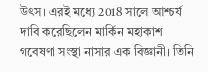উৎস। এরই মধ্যে 2018 সালে আশ্চর্য দাবি করেছিলেন মার্কিন মহাকাশ গবেষণা সংস্থা নাসার এক বিজ্ঞানী। তিনি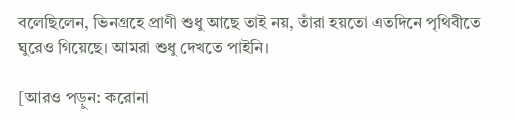বলেছিলেন, ভিনগ্রহে প্রাণী শুধু আছে তাই নয়, তাঁরা হয়তো এতদিনে পৃথিবীতে ঘুরেও গিয়েছে। আমরা শুধু দেখতে পাইনি।

[আরও পড়ুন: করোনা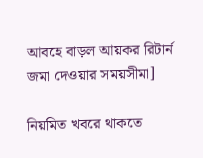আবহে বাড়ল আয়কর রিটার্ন জমা দেওয়ার সময়সীমা]

নিয়মিত খবরে থাকতে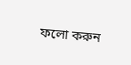ফলো করুন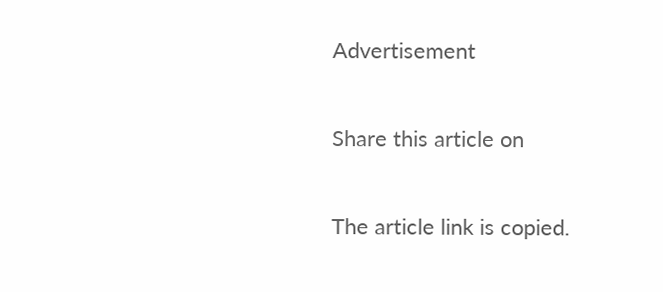Advertisement

Share this article on

The article link is copied.